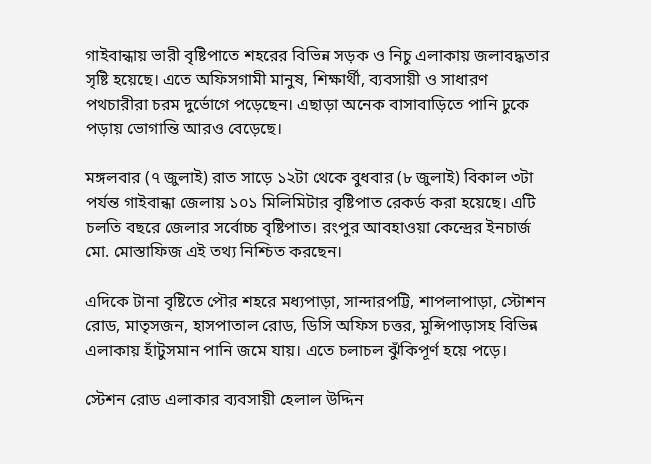গাইবান্ধায় ভারী বৃষ্টিপাতে শহরের বিভিন্ন সড়ক ও নিচু এলাকায় জলাবদ্ধতার সৃষ্টি হয়েছে। এতে অফিসগামী মানুষ, শিক্ষার্থী, ব্যবসায়ী ও সাধারণ পথচারীরা চরম দুর্ভোগে পড়েছেন। এছাড়া অনেক বাসাবাড়িতে পানি ঢুকে পড়ায় ভোগান্তি আরও বেড়েছে।

মঙ্গলবার (৭ জুলাই) রাত সাড়ে ১২টা থেকে বুধবার (৮ জুলাই) বিকাল ৩টা পর্যন্ত গাইবান্ধা জেলায় ১০১ মিলিমিটার বৃষ্টিপাত রেকর্ড করা হয়েছে। এটি চলতি বছরে জেলার সর্বোচ্চ বৃষ্টিপাত। রংপুর আবহাওয়া কেন্দ্রের ইনচার্জ মো. মোস্তাফিজ এই তথ্য নিশ্চিত করছেন।

এদিকে টানা বৃষ্টিতে পৌর শহরে মধ্যপাড়া, সান্দারপট্টি, শাপলাপাড়া, স্টোশন রোড, মাতৃসজন, হাসপাতাল রোড, ডিসি অফিস চত্তর, মুন্সিপাড়াসহ বিভিন্ন এলাকায় হাঁটুসমান পানি জমে যায়। এতে চলাচল ঝুঁকিপূর্ণ হয়ে পড়ে।

স্টেশন রোড এলাকার ব্যবসায়ী হেলাল উদ্দিন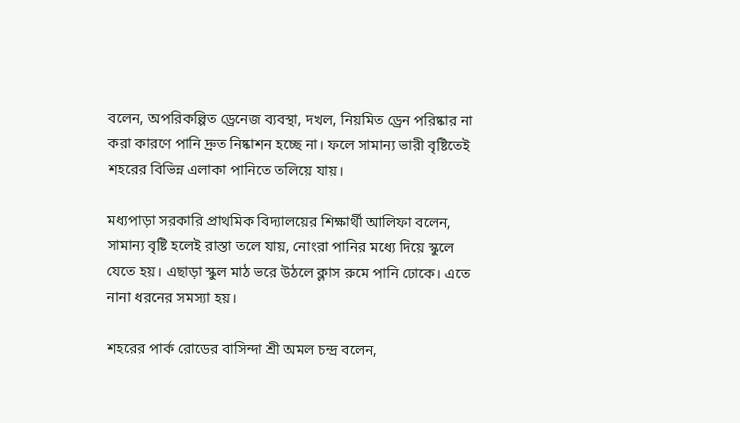বলেন, অপরিকল্পিত ড্রেনেজ ব্যবস্থা, দখল, নিয়মিত ড্রেন পরিষ্কার না করা কারণে পানি দ্রুত নিষ্কাশন হচ্ছে না। ফলে সামান্য ভারী বৃষ্টিতেই শহরের বিভিন্ন এলাকা পানিতে তলিয়ে যায়।

মধ্যপাড়া সরকারি প্রাথমিক বিদ্যালয়ের শিক্ষার্থী আলিফা বলেন, সামান্য বৃষ্টি হলেই রাস্তা তলে যায়, নোংরা পানির মধ্যে দিয়ে স্কুলে যেতে হয়। এছাড়া স্কুল মাঠ ভরে উঠলে ক্লাস রুমে পানি ঢোকে। এতে নানা ধরনের সমস্যা হয়।

শহরের পার্ক রোডের বাসিন্দা শ্রী অমল চন্দ্র বলেন,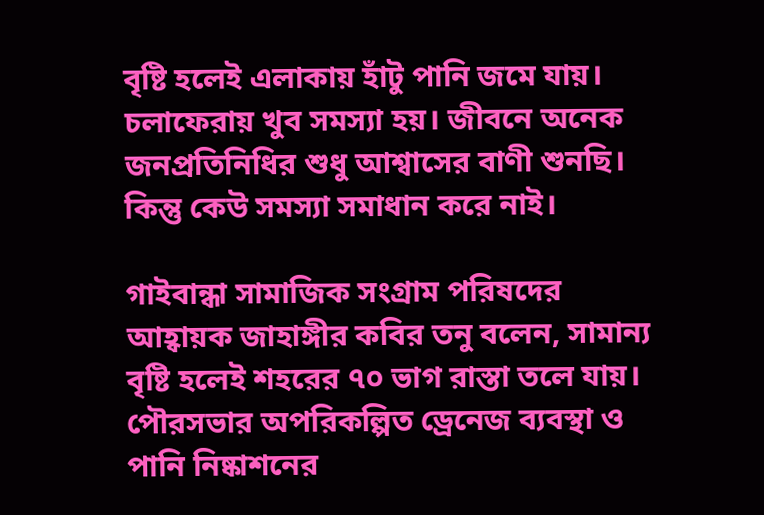বৃষ্টি হলেই এলাকায় হাঁটু পানি জমে যায়। চলাফেরায় খুব সমস্যা হয়। জীবনে অনেক জনপ্রতিনিধির শুধু আশ্বাসের বাণী শুনছি। কিন্তু কেউ সমস্যা সমাধান করে নাই।

গাইবান্ধা সামাজিক সংগ্রাম পরিষদের আহ্বায়ক জাহাঙ্গীর কবির তনু বলেন, সামান্য বৃষ্টি হলেই শহরের ৭০ ভাগ রাস্তা তলে যায়। পৌরসভার অপরিকল্পিত ড্রেনেজ ব্যবস্থা ও পানি নিষ্কাশনের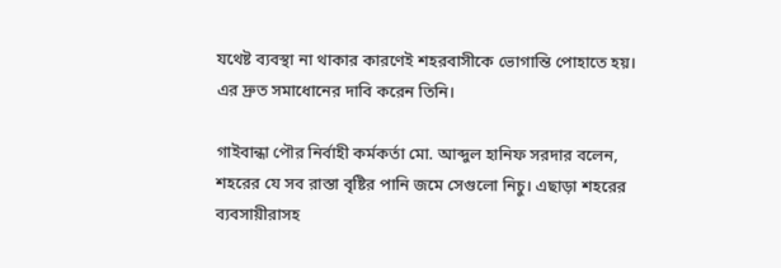যথেষ্ট ব্যবস্থা না থাকার কারণেই শহরবাসীকে ভোগান্তি পোহাতে হয়। এর দ্রুত সমাধোনের দাবি করেন তিনি।

গাইবান্ধা পৌর নির্বাহী কর্মকর্তা মো. আব্দুল হানিফ সরদার বলেন, শহরের যে সব রাস্তা বৃষ্টির পানি জমে সেগুলো নিচু। এছাড়া শহরের ব্যবসায়ীরাসহ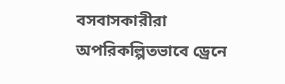বসবাসকারীরা অপরিকল্পিতভাবে ড্রেনে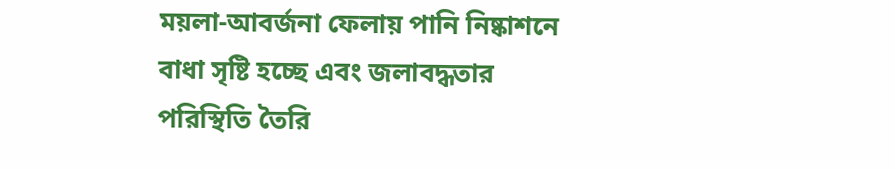ময়লা-আবর্জনা ফেলায় পানি নিষ্কাশনে বাধা সৃষ্টি হচ্ছে এবং জলাবদ্ধতার পরিস্থিতি তৈরি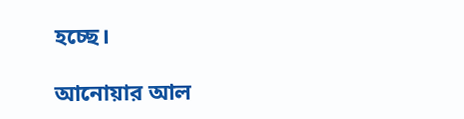হচ্ছে।

আনোয়ার আল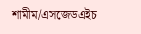শামীম/এসজেডএইচ